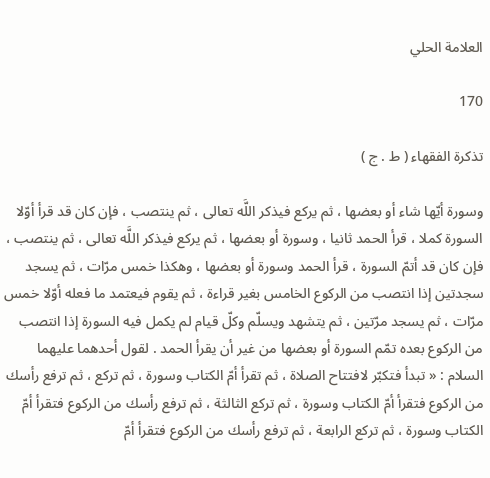العلامة الحلي

170

تذكرة الفقهاء ( ط . ج )

وسورة أيّها شاء أو بعضها ، ثم يركع فيذكر اللَّه تعالى ، ثم ينتصب ، فإن كان قد قرأ أوّلا السورة كملا ، قرأ الحمد ثانيا ، وسورة أو بعضها ، ثم يركع فيذكر اللَّه تعالى ، ثم ينتصب ، فإن كان قد أتمّ السورة ، قرأ الحمد وسورة أو بعضها ، وهكذا خمس مرّات ، ثم يسجد سجدتين إذا انتصب من الركوع الخامس بغير قراءة ، ثم يقوم فيعتمد ما فعله أوّلا خمس مرّات ، ثم يسجد مرّتين ، ثم يتشهد ويسلّم وكلّ قيام لم يكمل فيه السورة إذا انتصب من الركوع بعده تمّم السورة أو بعضها من غير أن يقرأ الحمد . لقول أحدهما عليهما السلام : « تبدأ فتكبّر لافتتاح الصلاة ، ثم تقرأ أمّ الكتاب وسورة ، ثم تركع ، ثم ترفع رأسك من الركوع فتقرأ أمّ الكتاب وسورة ، ثم تركع الثالثة ، ثم ترفع رأسك من الركوع فتقرأ أمّ الكتاب وسورة ، ثم تركع الرابعة ، ثم ترفع رأسك من الركوع فتقرأ أمّ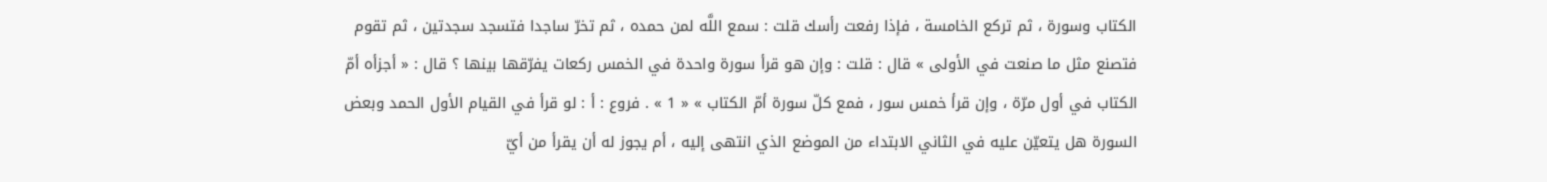الكتاب وسورة ، ثم تركع الخامسة ، فإذا رفعت رأسك قلت : سمع اللَّه لمن حمده ، ثم تخرّ ساجدا فتسجد سجدتين ، ثم تقوم فتصنع مثل ما صنعت في الأولى » قال : قلت : وإن هو قرأ سورة واحدة في الخمس ركعات يفرّقها بينها ؟ قال : « أجزأه أمّ الكتاب في أول مرّة ، وإن قرأ خمس سور ، فمع كلّ سورة أمّ الكتاب » « 1 » . فروع : أ : لو قرأ في القيام الأول الحمد وبعض السورة هل يتعيّن عليه في الثاني الابتداء من الموضع الذي انتهى إليه ، أم يجوز له أن يقرأ من أيّ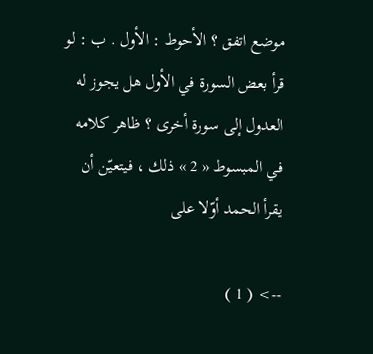موضع اتفق ؟ الأحوط : الأول . ب : لو قرأ بعض السورة في الأول هل يجوز له العدول إلى سورة أخرى ؟ ظاهر كلامه في المبسوط « 2 » ذلك ، فيتعيّن أن يقرأ الحمد أوّلا على

--> ( 1 )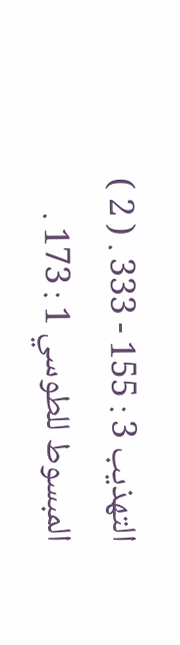التهذيب 3 : 155 - 333 . ( 2 ) المبسوط للطوسي 1 : 173 .